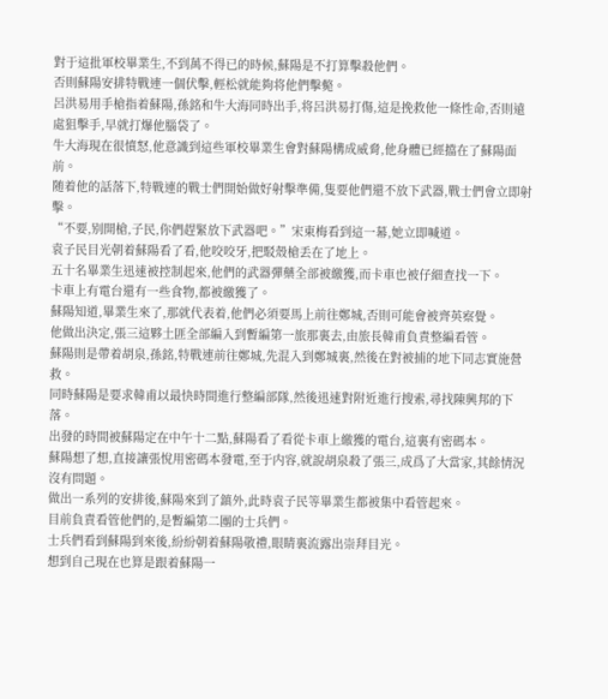對于這批軍校畢業生,不到萬不得已的時候,蘇陽是不打算擊殺他們。
否則蘇陽安排特戰連一個伏擊,輕松就能夠将他們擊斃。
呂洪易用手槍指着蘇陽,孫銘和牛大海同時出手,将呂洪易打傷,這是挽救他一條性命,否則遠處狙擊手,早就打爆他腦袋了。
牛大海現在很憤怒,他意識到這些軍校畢業生會對蘇陽構成威脅,他身體已經擋在了蘇陽面前。
随着他的話落下,特戰連的戰士們開始做好射擊準備,隻要他們還不放下武器,戰士們會立即射擊。
“不要,别開槍,子民,你們趕緊放下武器吧。”宋東梅看到這一幕,她立即喊道。
袁子民目光朝着蘇陽看了看,他咬咬牙,把駁殼槍丢在了地上。
五十名畢業生迅速被控制起來,他們的武器彈藥全部被繳獲,而卡車也被仔細查找一下。
卡車上有電台還有一些食物,都被繳獲了。
蘇陽知道,畢業生來了,那就代表着,他們必須要馬上前往鄭城,否則可能會被齊英察覺。
他做出決定,張三這夥土匪全部編入到暫編第一旅那裏去,由旅長韓甫負責整編看管。
蘇陽則是帶着胡泉,孫銘,特戰連前往鄭城,先混入到鄭城裏,然後在對被捕的地下同志實施營救。
同時蘇陽是要求韓甫以最快時間進行整編部隊,然後迅速對附近進行搜索,尋找陳興邦的下落。
出發的時間被蘇陽定在中午十二點,蘇陽看了看從卡車上繳獲的電台,這裏有密碼本。
蘇陽想了想,直接讓張悅用密碼本發電,至于内容,就說胡泉殺了張三,成爲了大當家,其餘情況沒有問題。
做出一系列的安排後,蘇陽來到了鎮外,此時袁子民等畢業生都被集中看管起來。
目前負責看管他們的,是暫編第二團的士兵們。
士兵們看到蘇陽到來後,紛紛朝着蘇陽敬禮,眼睛裏流露出崇拜目光。
想到自己現在也算是跟着蘇陽一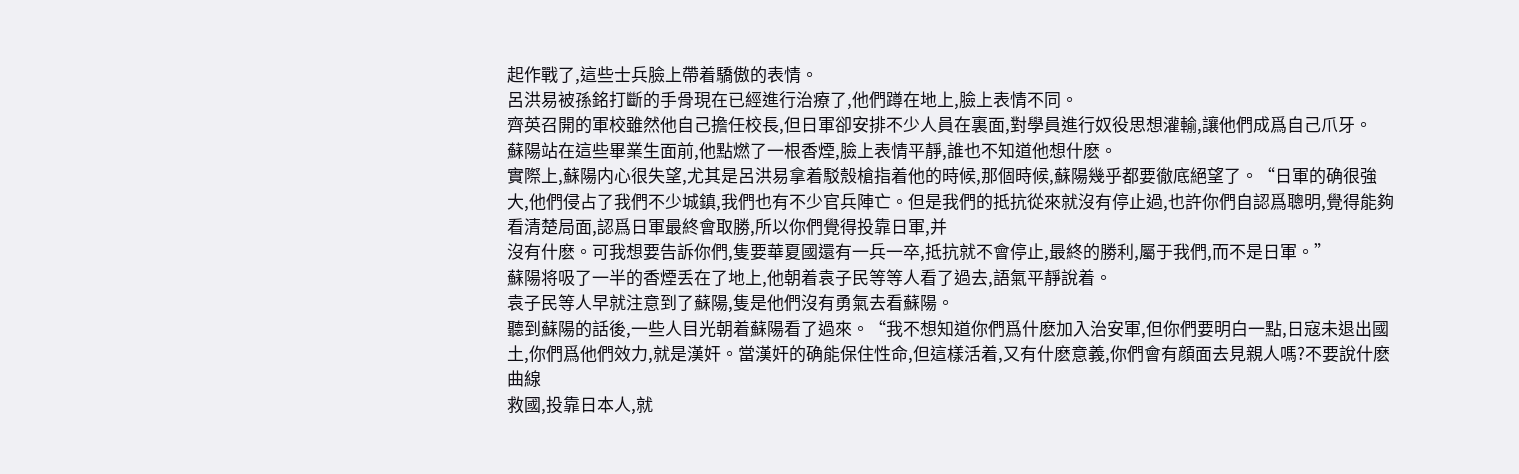起作戰了,這些士兵臉上帶着驕傲的表情。
呂洪易被孫銘打斷的手骨現在已經進行治療了,他們蹲在地上,臉上表情不同。
齊英召開的軍校雖然他自己擔任校長,但日軍卻安排不少人員在裏面,對學員進行奴役思想灌輸,讓他們成爲自己爪牙。
蘇陽站在這些畢業生面前,他點燃了一根香煙,臉上表情平靜,誰也不知道他想什麽。
實際上,蘇陽内心很失望,尤其是呂洪易拿着駁殼槍指着他的時候,那個時候,蘇陽幾乎都要徹底絕望了。“日軍的确很強大,他們侵占了我們不少城鎮,我們也有不少官兵陣亡。但是我們的抵抗從來就沒有停止過,也許你們自認爲聰明,覺得能夠看清楚局面,認爲日軍最終會取勝,所以你們覺得投靠日軍,并
沒有什麽。可我想要告訴你們,隻要華夏國還有一兵一卒,抵抗就不會停止,最終的勝利,屬于我們,而不是日軍。”
蘇陽将吸了一半的香煙丢在了地上,他朝着袁子民等等人看了過去,語氣平靜說着。
袁子民等人早就注意到了蘇陽,隻是他們沒有勇氣去看蘇陽。
聽到蘇陽的話後,一些人目光朝着蘇陽看了過來。“我不想知道你們爲什麽加入治安軍,但你們要明白一點,日寇未退出國土,你們爲他們效力,就是漢奸。當漢奸的确能保住性命,但這樣活着,又有什麽意義,你們會有顔面去見親人嗎?不要說什麽曲線
救國,投靠日本人,就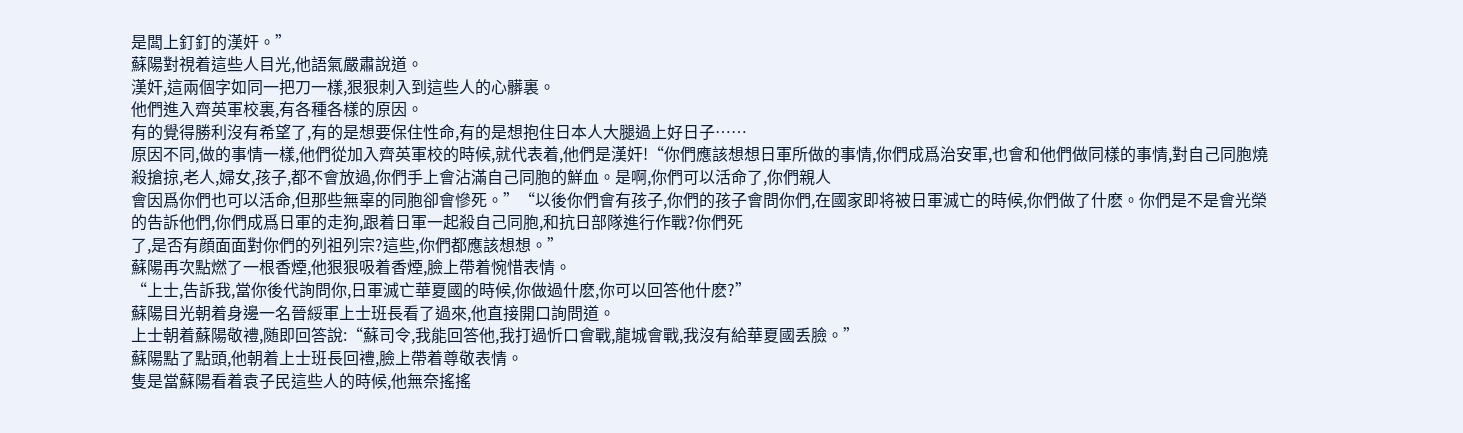是闆上釘釘的漢奸。”
蘇陽對視着這些人目光,他語氣嚴肅說道。
漢奸,這兩個字如同一把刀一樣,狠狠刺入到這些人的心髒裏。
他們進入齊英軍校裏,有各種各樣的原因。
有的覺得勝利沒有希望了,有的是想要保住性命,有的是想抱住日本人大腿過上好日子……
原因不同,做的事情一樣,他們從加入齊英軍校的時候,就代表着,他們是漢奸!“你們應該想想日軍所做的事情,你們成爲治安軍,也會和他們做同樣的事情,對自己同胞燒殺搶掠,老人,婦女,孩子,都不會放過,你們手上會沾滿自己同胞的鮮血。是啊,你們可以活命了,你們親人
會因爲你們也可以活命,但那些無辜的同胞卻會慘死。”“以後你們會有孩子,你們的孩子會問你們,在國家即将被日軍滅亡的時候,你們做了什麽。你們是不是會光榮的告訴他們,你們成爲日軍的走狗,跟着日軍一起殺自己同胞,和抗日部隊進行作戰?你們死
了,是否有顔面面對你們的列祖列宗?這些,你們都應該想想。”
蘇陽再次點燃了一根香煙,他狠狠吸着香煙,臉上帶着惋惜表情。
“上士,告訴我,當你後代詢問你,日軍滅亡華夏國的時候,你做過什麽,你可以回答他什麽?”
蘇陽目光朝着身邊一名晉綏軍上士班長看了過來,他直接開口詢問道。
上士朝着蘇陽敬禮,随即回答說:“蘇司令,我能回答他,我打過忻口會戰,龍城會戰,我沒有給華夏國丢臉。”
蘇陽點了點頭,他朝着上士班長回禮,臉上帶着尊敬表情。
隻是當蘇陽看着袁子民這些人的時候,他無奈搖搖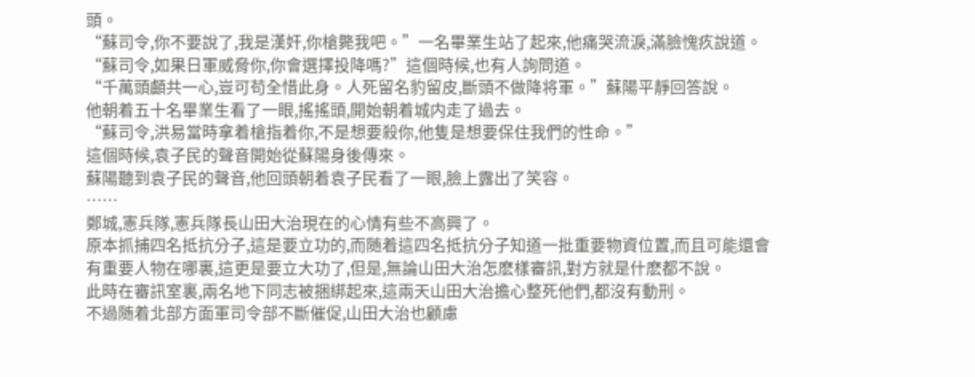頭。
“蘇司令,你不要說了,我是漢奸,你槍斃我吧。”一名畢業生站了起來,他痛哭流淚,滿臉愧疚說道。
“蘇司令,如果日軍威脅你,你會選擇投降嗎?”這個時候,也有人詢問道。
“千萬頭顱共一心,豈可苟全惜此身。人死留名豹留皮,斷頭不做降将軍。”蘇陽平靜回答說。
他朝着五十名畢業生看了一眼,搖搖頭,開始朝着城内走了過去。
“蘇司令,洪易當時拿着槍指着你,不是想要殺你,他隻是想要保住我們的性命。”
這個時候,袁子民的聲音開始從蘇陽身後傳來。
蘇陽聽到袁子民的聲音,他回頭朝着袁子民看了一眼,臉上露出了笑容。
……
鄭城,憲兵隊,憲兵隊長山田大治現在的心情有些不高興了。
原本抓捕四名抵抗分子,這是要立功的,而随着這四名抵抗分子知道一批重要物資位置,而且可能還會有重要人物在哪裏,這更是要立大功了,但是,無論山田大治怎麽樣審訊,對方就是什麽都不說。
此時在審訊室裏,兩名地下同志被捆綁起來,這兩天山田大治擔心整死他們,都沒有動刑。
不過随着北部方面軍司令部不斷催促,山田大治也顧慮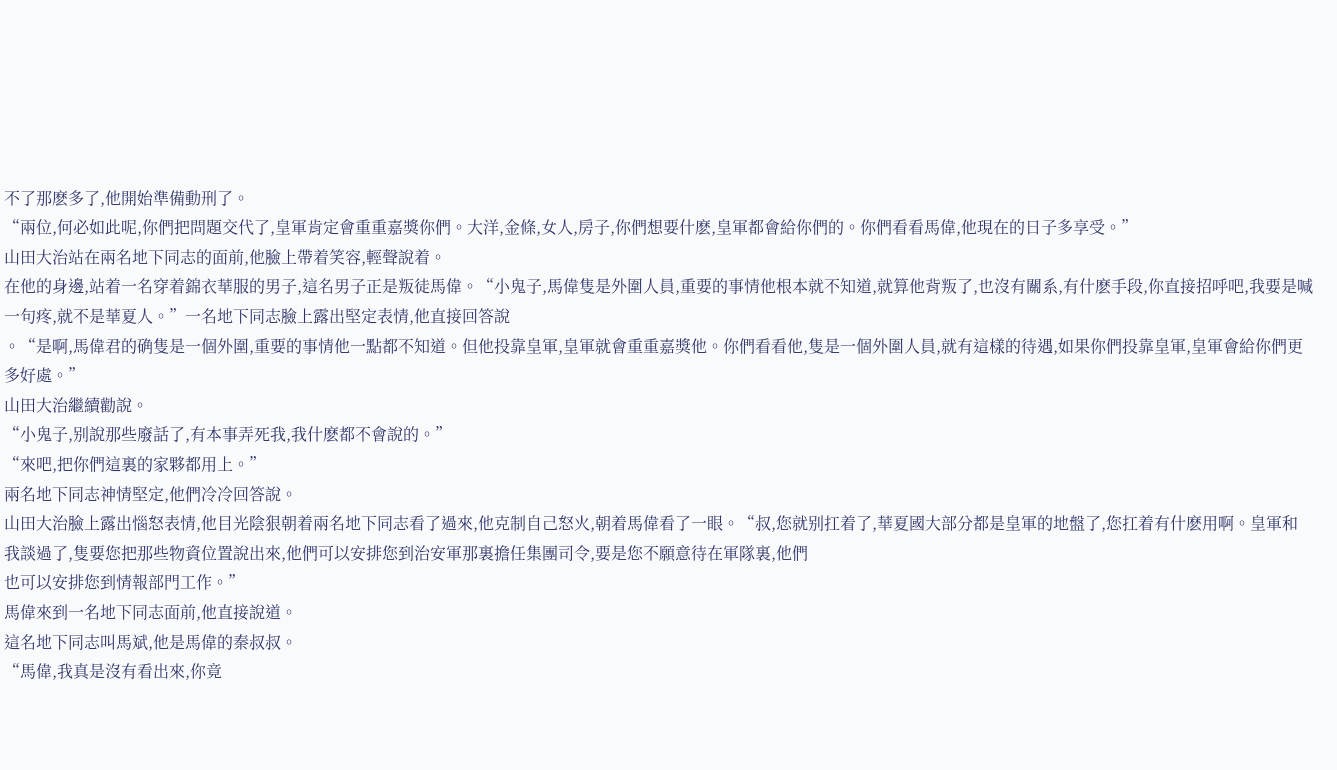不了那麽多了,他開始準備動刑了。
“兩位,何必如此呢,你們把問題交代了,皇軍肯定會重重嘉獎你們。大洋,金條,女人,房子,你們想要什麽,皇軍都會給你們的。你們看看馬偉,他現在的日子多享受。”
山田大治站在兩名地下同志的面前,他臉上帶着笑容,輕聲說着。
在他的身邊,站着一名穿着錦衣華服的男子,這名男子正是叛徒馬偉。“小鬼子,馬偉隻是外圍人員,重要的事情他根本就不知道,就算他背叛了,也沒有關系,有什麽手段,你直接招呼吧,我要是喊一句疼,就不是華夏人。”一名地下同志臉上露出堅定表情,他直接回答說
。“是啊,馬偉君的确隻是一個外圍,重要的事情他一點都不知道。但他投靠皇軍,皇軍就會重重嘉獎他。你們看看他,隻是一個外圍人員,就有這樣的待遇,如果你們投靠皇軍,皇軍會給你們更多好處。”
山田大治繼續勸說。
“小鬼子,别說那些廢話了,有本事弄死我,我什麽都不會說的。”
“來吧,把你們這裏的家夥都用上。”
兩名地下同志神情堅定,他們冷冷回答說。
山田大治臉上露出惱怒表情,他目光陰狠朝着兩名地下同志看了過來,他克制自己怒火,朝着馬偉看了一眼。“叔,您就别扛着了,華夏國大部分都是皇軍的地盤了,您扛着有什麽用啊。皇軍和我談過了,隻要您把那些物資位置說出來,他們可以安排您到治安軍那裏擔任集團司令,要是您不願意待在軍隊裏,他們
也可以安排您到情報部門工作。”
馬偉來到一名地下同志面前,他直接說道。
這名地下同志叫馬斌,他是馬偉的秦叔叔。
“馬偉,我真是沒有看出來,你竟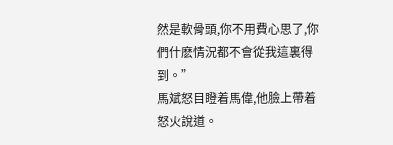然是軟骨頭,你不用費心思了,你們什麽情況都不會從我這裏得到。”
馬斌怒目瞪着馬偉,他臉上帶着怒火說道。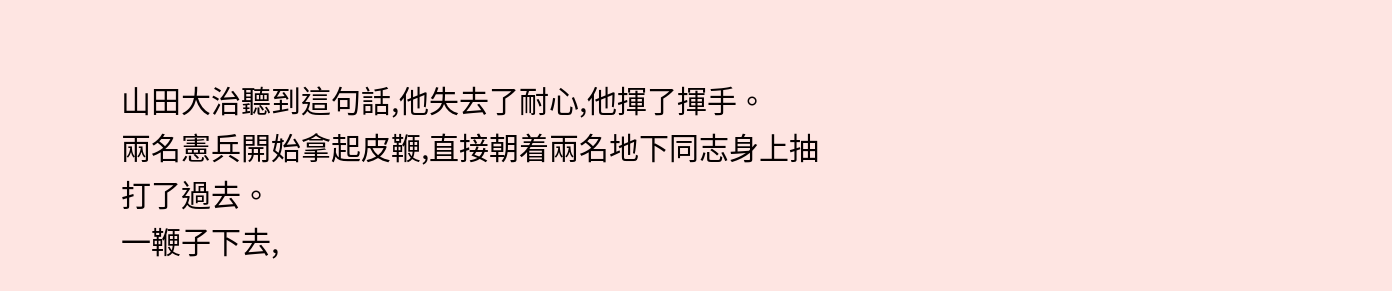山田大治聽到這句話,他失去了耐心,他揮了揮手。
兩名憲兵開始拿起皮鞭,直接朝着兩名地下同志身上抽打了過去。
一鞭子下去,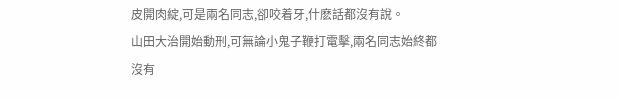皮開肉綻,可是兩名同志,卻咬着牙,什麽話都沒有說。
山田大治開始動刑,可無論小鬼子鞭打電擊,兩名同志始終都沒有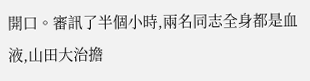開口。審訊了半個小時,兩名同志全身都是血液,山田大治擔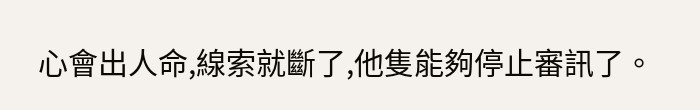心會出人命,線索就斷了,他隻能夠停止審訊了。